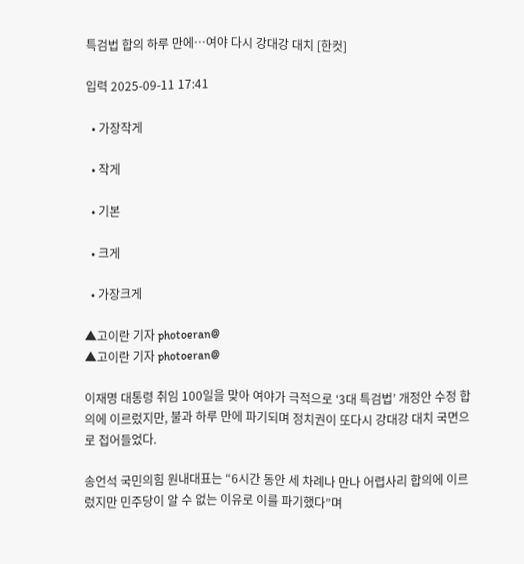특검법 합의 하루 만에…여야 다시 강대강 대치 [한컷]

입력 2025-09-11 17:41

  • 가장작게

  • 작게

  • 기본

  • 크게

  • 가장크게

▲고이란 기자 photoeran@
▲고이란 기자 photoeran@

이재명 대통령 취임 100일을 맞아 여야가 극적으로 ‘3대 특검법’ 개정안 수정 합의에 이르렀지만, 불과 하루 만에 파기되며 정치권이 또다시 강대강 대치 국면으로 접어들었다.

송언석 국민의힘 원내대표는 “6시간 동안 세 차례나 만나 어렵사리 합의에 이르렀지만 민주당이 알 수 없는 이유로 이를 파기했다”며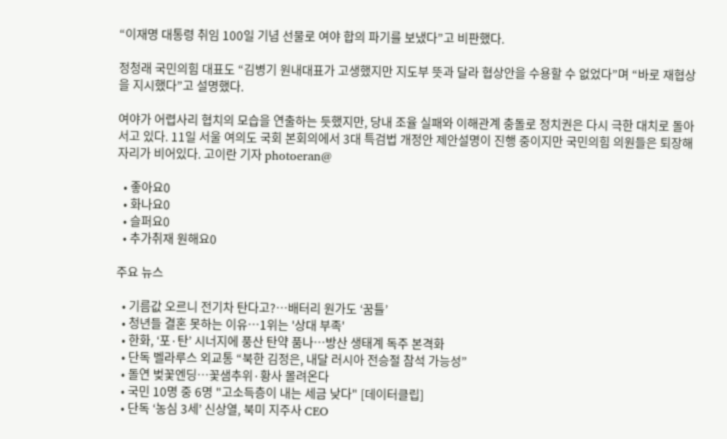“이재명 대통령 취임 100일 기념 선물로 여야 합의 파기를 보냈다”고 비판했다.

정청래 국민의힘 대표도 “김병기 원내대표가 고생했지만 지도부 뜻과 달라 협상안을 수용할 수 없었다”며 “바로 재협상을 지시했다”고 설명했다.

여야가 어렵사리 협치의 모습을 연출하는 듯했지만, 당내 조율 실패와 이해관계 충돌로 정치권은 다시 극한 대치로 돌아서고 있다. 11일 서울 여의도 국회 본회의에서 3대 특검법 개정안 제안설명이 진행 중이지만 국민의힘 의원들은 퇴장해 자리가 비어있다. 고이란 기자 photoeran@

  • 좋아요0
  • 화나요0
  • 슬퍼요0
  • 추가취재 원해요0

주요 뉴스

  • 기름값 오르니 전기차 탄다고?…배터리 원가도 ‘꿈틀’
  • 청년들 결혼 못하는 이유…1위는 '상대 부족'
  • 한화, ‘포·탄’ 시너지에 풍산 탄약 품나…방산 생태계 독주 본격화
  • 단독 벨라루스 외교통 “북한 김정은, 내달 러시아 전승절 참석 가능성”
  • 돌연 벚꽃엔딩…꽃샘추위·황사 몰려온다
  • 국민 10명 중 6명 "고소득층이 내는 세금 낮다" [데이터클립]
  • 단독 ‘농심 3세’ 신상열, 북미 지주사 CEO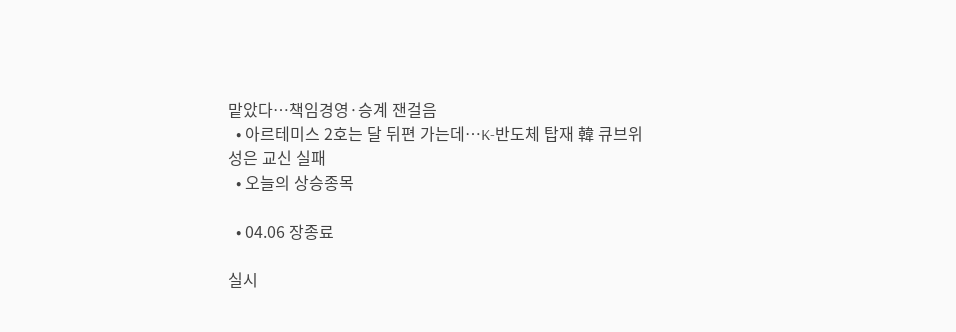맡았다⋯책임경영·승계 잰걸음
  • 아르테미스 2호는 달 뒤편 가는데…K-반도체 탑재 韓 큐브위성은 교신 실패
  • 오늘의 상승종목

  • 04.06 장종료

실시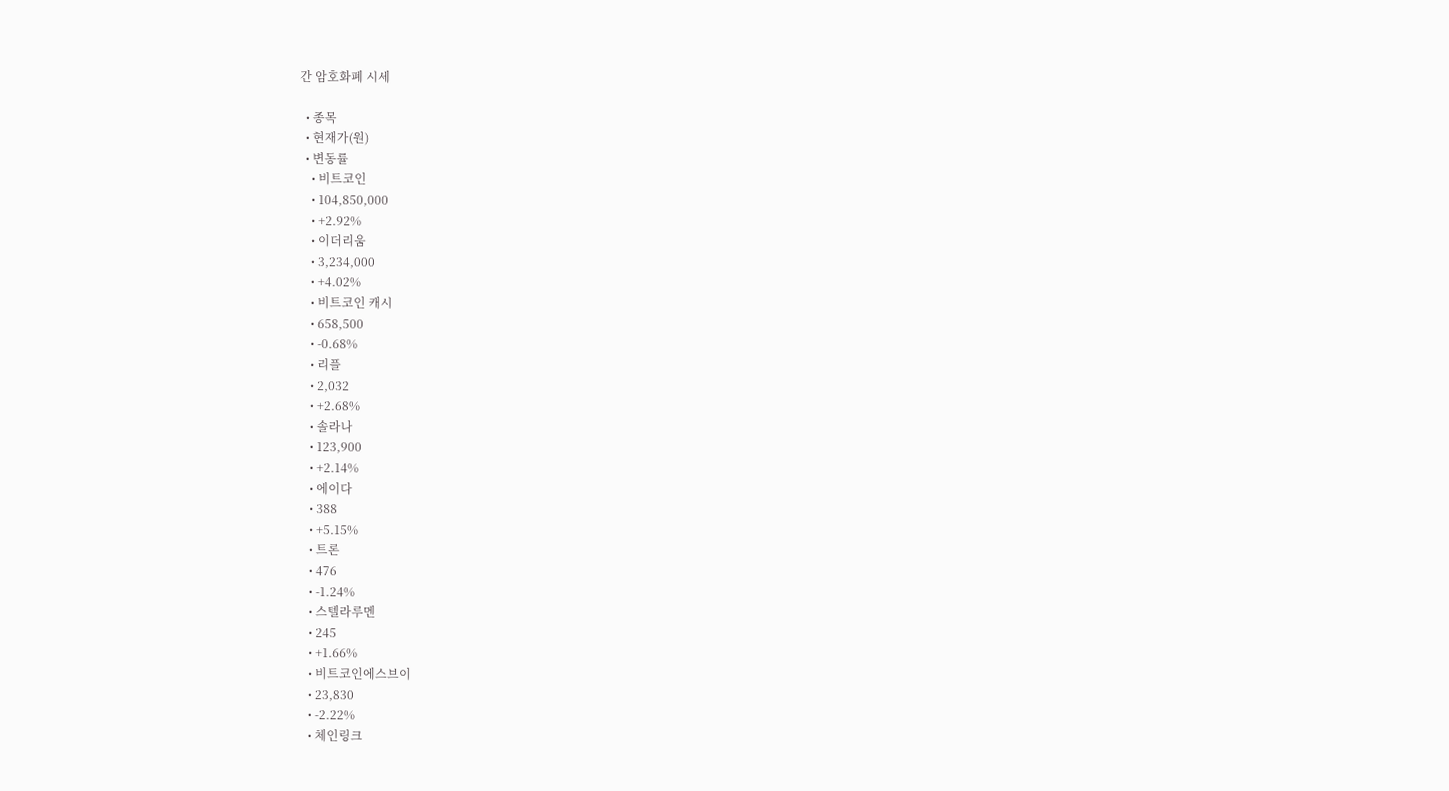간 암호화폐 시세

  • 종목
  • 현재가(원)
  • 변동률
    • 비트코인
    • 104,850,000
    • +2.92%
    • 이더리움
    • 3,234,000
    • +4.02%
    • 비트코인 캐시
    • 658,500
    • -0.68%
    • 리플
    • 2,032
    • +2.68%
    • 솔라나
    • 123,900
    • +2.14%
    • 에이다
    • 388
    • +5.15%
    • 트론
    • 476
    • -1.24%
    • 스텔라루멘
    • 245
    • +1.66%
    • 비트코인에스브이
    • 23,830
    • -2.22%
    • 체인링크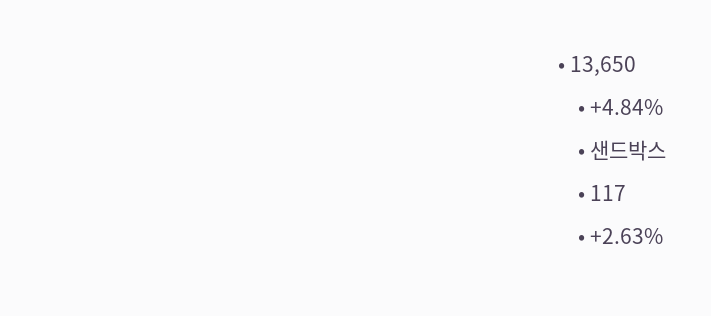• 13,650
    • +4.84%
    • 샌드박스
    • 117
    • +2.63%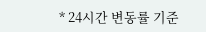* 24시간 변동률 기준